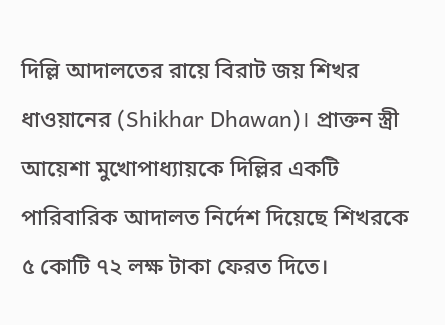দিল্লি আদালতের রায়ে বিরাট জয় শিখর ধাওয়ানের (Shikhar Dhawan)। প্রাক্তন স্ত্রী আয়েশা মুখোপাধ্যায়কে দিল্লির একটি পারিবারিক আদালত নির্দেশ দিয়েছে শিখরকে ৫ কোটি ৭২ লক্ষ টাকা ফেরত দিতে।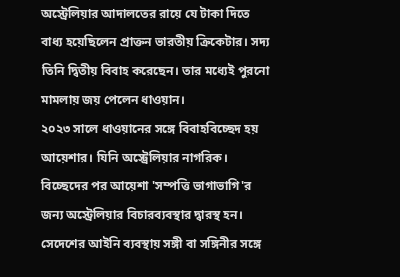অস্ট্রেলিয়ার আদালতের রায়ে যে টাকা দিতে বাধ্য হয়েছিলেন প্রাক্তন ভারতীয় ক্রিকেটার। সদ্য তিনি দ্বিতীয় বিবাহ করেছেন। তার মধ্যেই পুরনো মামলায় জয় পেলেন ধাওয়ান।
২০২৩ সালে ধাওয়ানের সঙ্গে বিবাহবিচ্ছেদ হয় আয়েশার। যিনি অস্ট্রেলিয়ার নাগরিক। বিচ্ছেদের পর আয়েশা 'সম্পত্তি ভাগাভাগি'র জন্য অস্ট্রেলিয়ার বিচারব্যবস্থার দ্বারস্থ হন। সেদেশের আইনি ব্যবস্থায় সঙ্গী বা সঙ্গিনীর সঙ্গে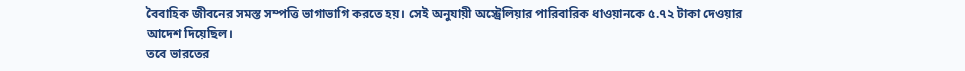বৈবাহিক জীবনের সমস্ত সম্পত্তি ভাগাভাগি করতে হয়। সেই অনুযায়ী অস্ট্রেলিয়ার পারিবারিক ধাওয়ানকে ৫.৭২ টাকা দেওয়ার আদেশ দিয়েছিল।
তবে ভারতের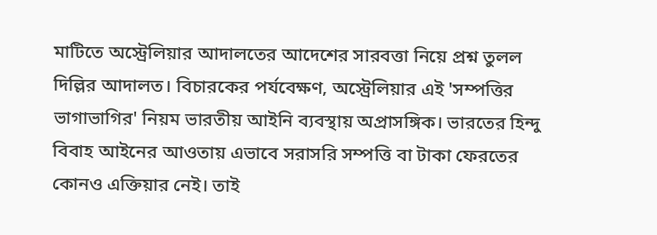মাটিতে অস্ট্রেলিয়ার আদালতের আদেশের সারবত্তা নিয়ে প্রশ্ন তুলল দিল্লির আদালত। বিচারকের পর্যবেক্ষণ, অস্ট্রেলিয়ার এই 'সম্পত্তির ভাগাভাগির' নিয়ম ভারতীয় আইনি ব্যবস্থায় অপ্রাসঙ্গিক। ভারতের হিন্দু বিবাহ আইনের আওতায় এভাবে সরাসরি সম্পত্তি বা টাকা ফেরতের কোনও এক্তিয়ার নেই। তাই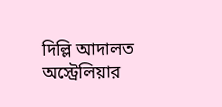দিল্লি আদালত অস্ট্রেলিয়ার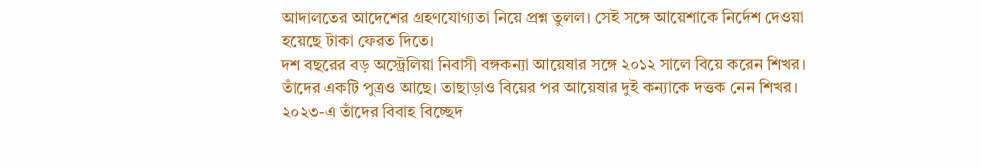আদালতের আদেশের গ্রহণযোগ্যতা নিয়ে প্রশ্ন তুলল। সেই সঙ্গে আয়েশাকে নির্দেশ দেওয়া হয়েছে টাকা ফেরত দিতে।
দশ বছরের বড় অস্ট্রেলিয়া নিবাসী বঙ্গকন্যা আয়েষার সঙ্গে ২০১২ সালে বিয়ে করেন শিখর। তাঁদের একটি পুত্রও আছে। তাছাড়াও বিয়ের পর আয়েষার দুই কন্যাকে দত্তক নেন শিখর। ২০২৩-এ তাঁদের বিবাহ বিচ্ছেদ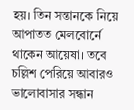হয়। তিন সন্তানকে নিয়ে আপাতত মেলবোর্নে থাকেন আয়েষা। তবে চল্লিশ পেরিয়ে আবারও ভালোবাসার সন্ধান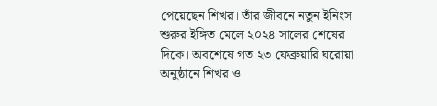পেয়েছেন শিখর। তাঁর জীবনে নতুন ইনিংস শুরুর ইঙ্গিত মেলে ২০২৪ সালের শেষের দিকে। অবশেষে গত ২৩ ফেব্রুয়ারি ঘরোয়া অনুষ্ঠানে শিখর ও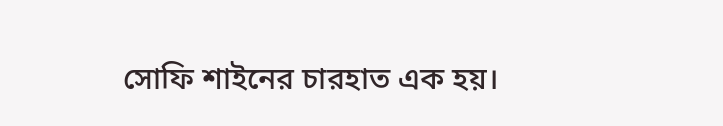সোফি শাইনের চারহাত এক হয়।